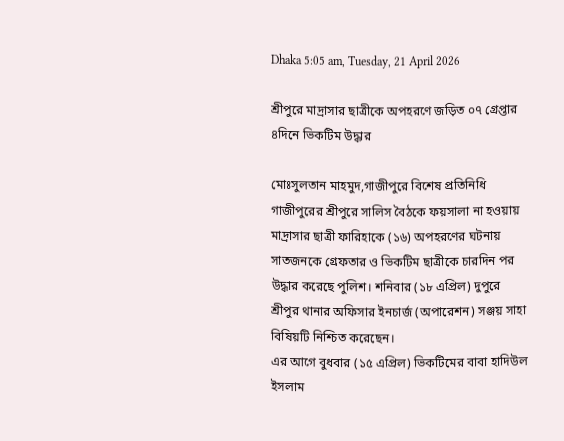Dhaka 5:05 am, Tuesday, 21 April 2026

শ্রীপুরে মাদ্রাসার ছাত্রীকে অপহরণে জড়িত ০৭ গ্রেপ্তার ৪দিনে ভিকটিম উদ্ধার

মোঃসুলতান মাহমুদ,গাজীপুরে বিশেষ প্রতিনিধি
গাজীপুরের শ্রীপুরে সালিস বৈঠকে ফয়সালা না হওয়ায় মাদ্রাসার ছাত্রী ফারিহাকে (১৬) অপহরণের ঘটনায় সাতজনকে গ্রেফতার ও ভিকটিম ছাত্রীকে চারদিন পর উদ্ধার করেছে পুলিশ। শনিবার (১৮ এপ্রিল) দুপুরে শ্রীপুর থানার অফিসার ইনচার্জ (অপারেশন) সঞ্জয় সাহা বিষিয়টি নিশ্চিত করেছেন।
এর আগে বুধবার (১৫ এপ্রিল) ভিকটিমের বাবা হাদিউল ইসলাম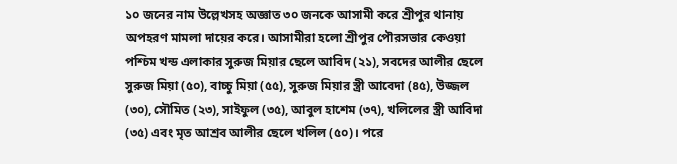১০ জনের নাম উল্লেখসহ অজ্ঞাত ৩০ জনকে আসামী করে শ্রীপুর থানায় অপহরণ মামলা দায়ের করে। আসামীরা হলো শ্রীপুর পৌরসভার কেওয়া পশ্চিম খন্ড এলাকার সুরুজ মিয়ার ছেলে আবিদ (২১), সবদের আলীর ছেলে সুরুজ মিয়া (৫০), বাচ্চু মিয়া (৫৫), সুরুজ মিয়ার স্ত্রী আবেদা (৪৫), উজ্জল (৩০), সৌমিত (২৩), সাইফুল (৩৫), আবুল হাশেম (৩৭), খলিলের স্ত্রী আবিদা (৩৫) এবং মৃত আশ্রব আলীর ছেলে খলিল (৫০)। পরে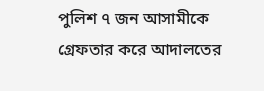পুলিশ ৭ জন আসামীকে গ্রেফতার করে আদালতের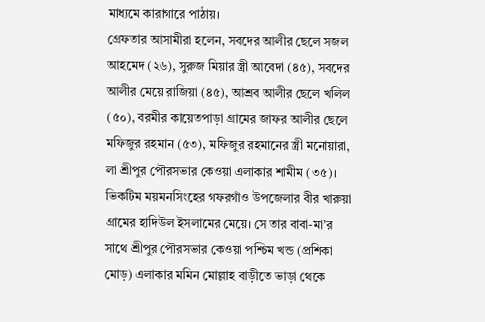মাধ্যমে কারাগারে পাঠায়।
গ্রেফতার আসামীরা হলেন, সবদের আলীর ছেলে সজল আহমেদ (২৬), সুরুজ মিয়ার স্ত্রী আবেদা (৪৫), সবদের আলীর মেয়ে রাজিয়া (৪৫), আশ্রব আলীর ছেলে খলিল (৫০), বরমীর কায়েতপাড়া গ্রামের জাফর আলীর ছেলে মফিজুর রহমান (৫৩), মফিজুর রহমানের স্ত্রী মনোয়ারা, লা শ্রীপুর পৌরসভার কেওয়া এলাকার শামীম (৩৫)।
ভিকটিম ময়মনসিংহের গফরগাঁও উপজেলার বীর খারুয়া গ্রামের হাদিউল ইসলামের মেয়ে। সে তার বাবা-মা’র সাথে শ্রীপুর পৌরসভার কেওয়া পশ্চিম খন্ড (প্রশিকা মোড়) এলাকার মমিন মোল্লাহ বাড়ীতে ভাড়া থেকে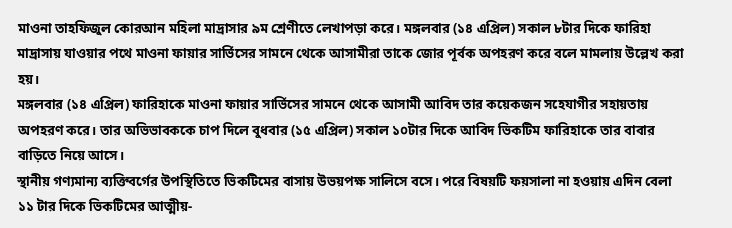মাওনা তাহফিজুল কোরআন মহিলা মাদ্রাসার ৯ম শ্রেণীতে লেখাপড়া করে। মঙ্গলবার (১৪ এপ্রিল) সকাল ৮টার দিকে ফারিহা মাদ্রাসায় যাওয়ার পথে মাওনা ফায়ার সার্ভিসের সামনে থেকে আসামীরা তাকে জোর পূর্বক অপহরণ করে বলে মামলায় উল্লেখ করা হয়।
মঙ্গলবার (১৪ এপ্রিল) ফারিহাকে মাওনা ফায়ার সার্ভিসের সামনে থেকে আসামী আবিদ তার কয়েকজন সহেযাগীর সহায়তায় অপহরণ করে। তার অভিভাবককে চাপ দিলে বুধবার (১৫ এপ্রিল) সকাল ১০টার দিকে আবিদ ভিকটিম ফারিহাকে তার বাবার বাড়িতে নিয়ে আসে।
স্থানীয় গণ্যমান্য ব্যক্তিবর্গের উপস্থিতিতে ভিকটিমের বাসায় উভয়পক্ষ সালিসে বসে। পরে বিষয়টি ফয়সালা না হওয়ায় এদিন বেলা ১১ টার দিকে ভিকটিমের আত্মীয়-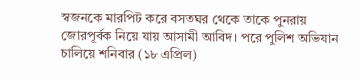স্বজনকে মারপিট করে বসতঘর থেকে তাকে পুনরায় জোরপূর্বক নিয়ে যায় আসামী আবিদ। পরে পুলিশ অভিযান চালিয়ে শনিবার (১৮ এপ্রিল)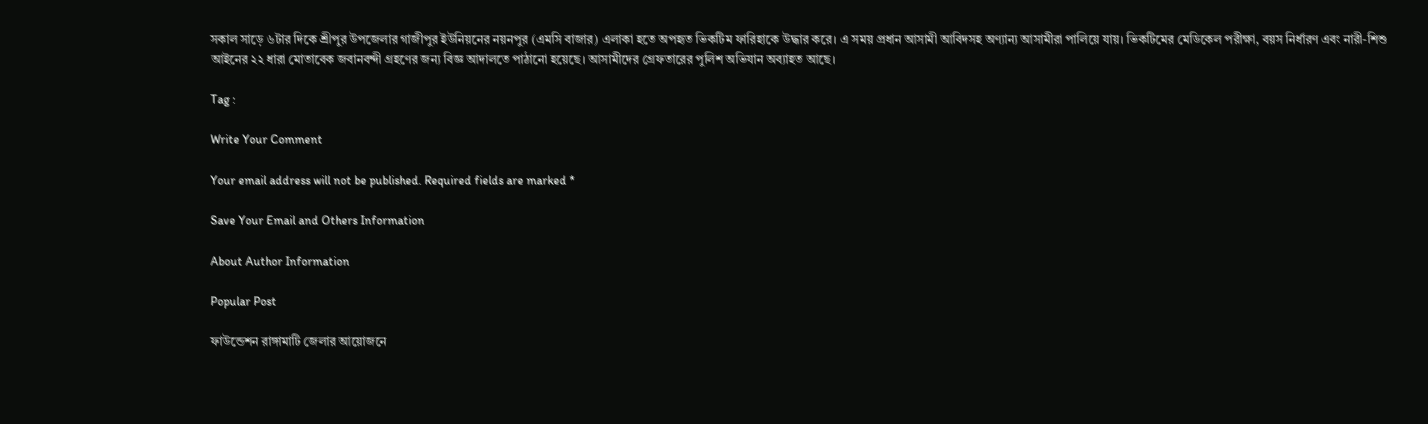সকাল সাড়ে ৬টার দিকে শ্রীপুর উপজেলার গাজীপুর ইউনিয়নের নয়নপুর (এমসি বাজার) এলাকা হতে অপহৃত ভিকটিম ফারিহাকে উদ্ধার করে। এ সময় প্রধান আসামী আবিদসহ অণ্যান্য আসামীরা পালিয়ে যায়। ভিকটিমের মেডিকেল পরীক্ষা, বয়স নির্ধারণ এবং নারী-শিশু আইনের ২২ ধারা মোতাবেক জবানবন্দী গ্রহণের জন্য বিজ্ঞ আদালতে পাঠানো হয়েছে। আসামীদের গ্রেফতারের পুলিশ অভিযান অব্যাহত আছে।

Tag :

Write Your Comment

Your email address will not be published. Required fields are marked *

Save Your Email and Others Information

About Author Information

Popular Post

ফাউন্ডেশন রাঙ্গামাটি জেলার আয়োজনে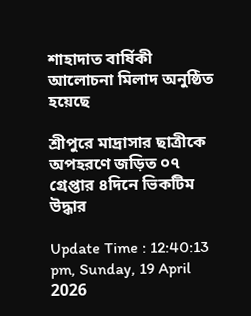শাহাদাত বার্ষিকী আলোচনা মিলাদ অনুষ্ঠিত হয়েছে

শ্রীপুরে মাদ্রাসার ছাত্রীকে অপহরণে জড়িত ০৭ গ্রেপ্তার ৪দিনে ভিকটিম উদ্ধার

Update Time : 12:40:13 pm, Sunday, 19 April 2026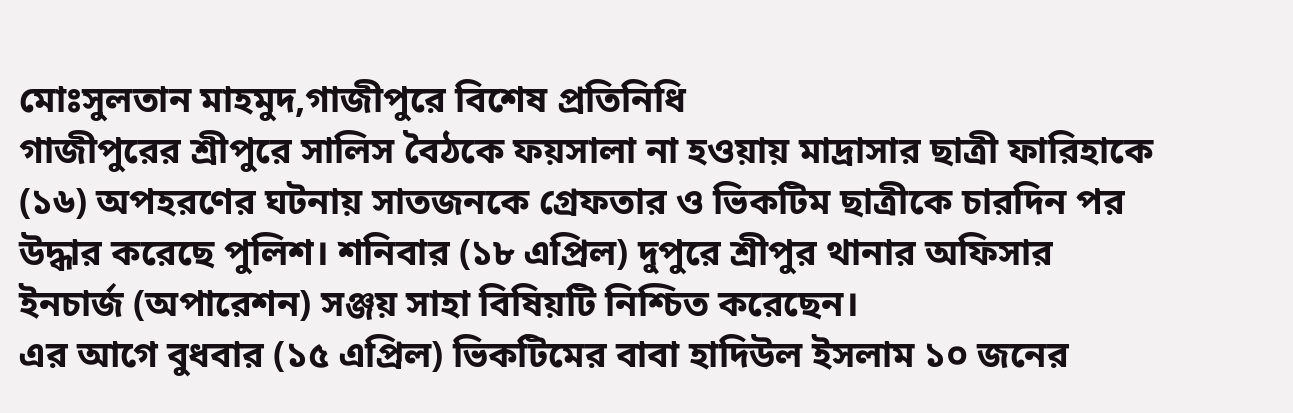মোঃসুলতান মাহমুদ,গাজীপুরে বিশেষ প্রতিনিধি
গাজীপুরের শ্রীপুরে সালিস বৈঠকে ফয়সালা না হওয়ায় মাদ্রাসার ছাত্রী ফারিহাকে (১৬) অপহরণের ঘটনায় সাতজনকে গ্রেফতার ও ভিকটিম ছাত্রীকে চারদিন পর উদ্ধার করেছে পুলিশ। শনিবার (১৮ এপ্রিল) দুপুরে শ্রীপুর থানার অফিসার ইনচার্জ (অপারেশন) সঞ্জয় সাহা বিষিয়টি নিশ্চিত করেছেন।
এর আগে বুধবার (১৫ এপ্রিল) ভিকটিমের বাবা হাদিউল ইসলাম ১০ জনের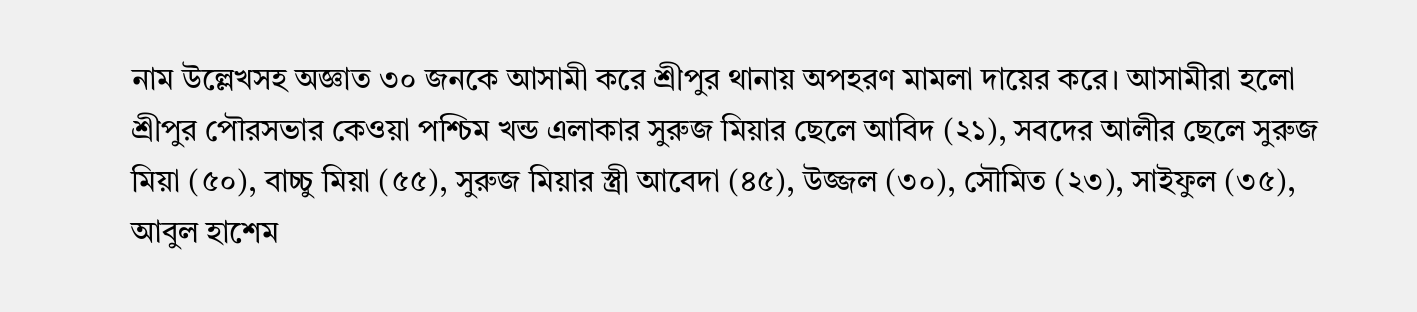নাম উল্লেখসহ অজ্ঞাত ৩০ জনকে আসামী করে শ্রীপুর থানায় অপহরণ মামলা দায়ের করে। আসামীরা হলো শ্রীপুর পৌরসভার কেওয়া পশ্চিম খন্ড এলাকার সুরুজ মিয়ার ছেলে আবিদ (২১), সবদের আলীর ছেলে সুরুজ মিয়া (৫০), বাচ্চু মিয়া (৫৫), সুরুজ মিয়ার স্ত্রী আবেদা (৪৫), উজ্জল (৩০), সৌমিত (২৩), সাইফুল (৩৫), আবুল হাশেম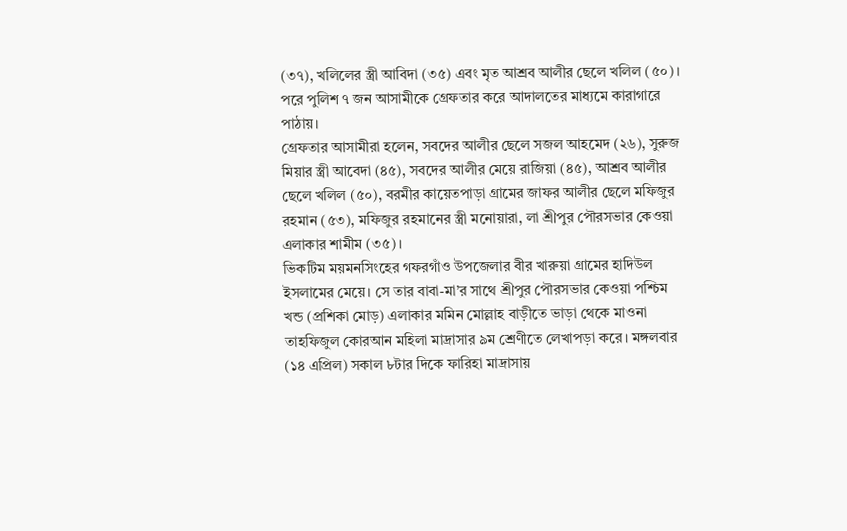(৩৭), খলিলের স্ত্রী আবিদা (৩৫) এবং মৃত আশ্রব আলীর ছেলে খলিল (৫০)। পরে পুলিশ ৭ জন আসামীকে গ্রেফতার করে আদালতের মাধ্যমে কারাগারে পাঠায়।
গ্রেফতার আসামীরা হলেন, সবদের আলীর ছেলে সজল আহমেদ (২৬), সুরুজ মিয়ার স্ত্রী আবেদা (৪৫), সবদের আলীর মেয়ে রাজিয়া (৪৫), আশ্রব আলীর ছেলে খলিল (৫০), বরমীর কায়েতপাড়া গ্রামের জাফর আলীর ছেলে মফিজুর রহমান (৫৩), মফিজুর রহমানের স্ত্রী মনোয়ারা, লা শ্রীপুর পৌরসভার কেওয়া এলাকার শামীম (৩৫)।
ভিকটিম ময়মনসিংহের গফরগাঁও উপজেলার বীর খারুয়া গ্রামের হাদিউল ইসলামের মেয়ে। সে তার বাবা-মা’র সাথে শ্রীপুর পৌরসভার কেওয়া পশ্চিম খন্ড (প্রশিকা মোড়) এলাকার মমিন মোল্লাহ বাড়ীতে ভাড়া থেকে মাওনা তাহফিজুল কোরআন মহিলা মাদ্রাসার ৯ম শ্রেণীতে লেখাপড়া করে। মঙ্গলবার (১৪ এপ্রিল) সকাল ৮টার দিকে ফারিহা মাদ্রাসায়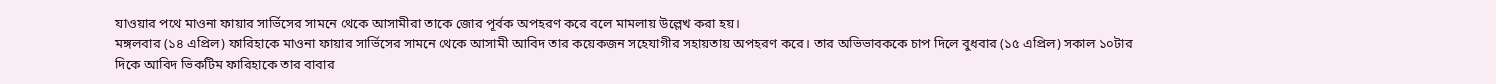যাওয়ার পথে মাওনা ফায়ার সার্ভিসের সামনে থেকে আসামীরা তাকে জোর পূর্বক অপহরণ করে বলে মামলায় উল্লেখ করা হয়।
মঙ্গলবার (১৪ এপ্রিল) ফারিহাকে মাওনা ফায়ার সার্ভিসের সামনে থেকে আসামী আবিদ তার কয়েকজন সহেযাগীর সহায়তায় অপহরণ করে। তার অভিভাবককে চাপ দিলে বুধবার (১৫ এপ্রিল) সকাল ১০টার দিকে আবিদ ভিকটিম ফারিহাকে তার বাবার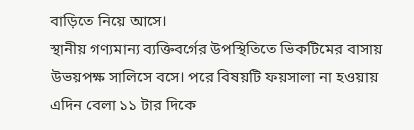বাড়িতে নিয়ে আসে।
স্থানীয় গণ্যমান্য ব্যক্তিবর্গের উপস্থিতিতে ভিকটিমের বাসায় উভয়পক্ষ সালিসে বসে। পরে বিষয়টি ফয়সালা না হওয়ায় এদিন বেলা ১১ টার দিকে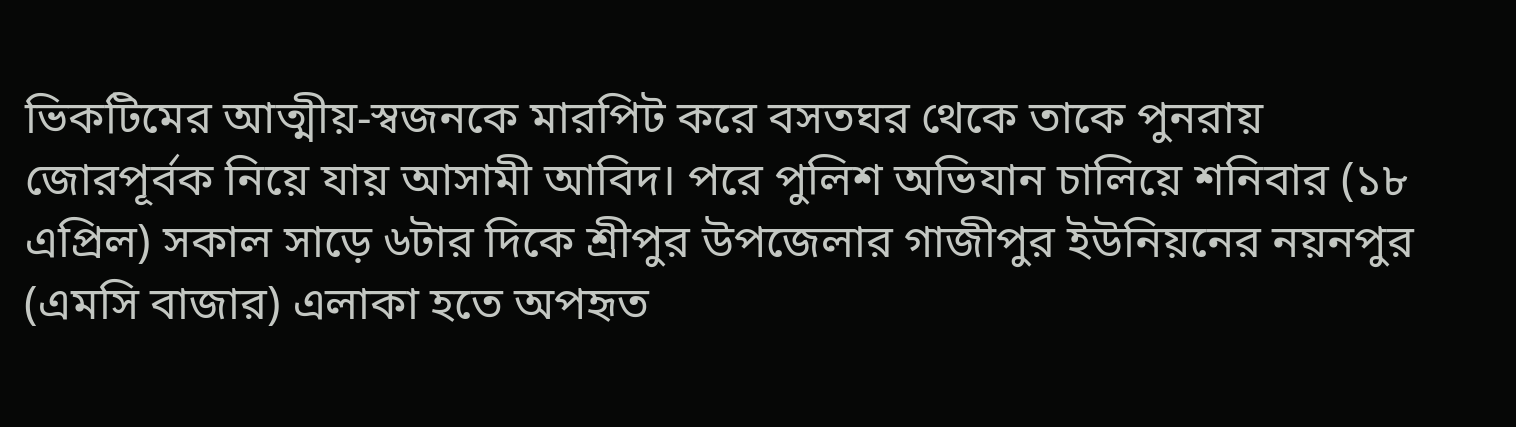ভিকটিমের আত্মীয়-স্বজনকে মারপিট করে বসতঘর থেকে তাকে পুনরায় জোরপূর্বক নিয়ে যায় আসামী আবিদ। পরে পুলিশ অভিযান চালিয়ে শনিবার (১৮ এপ্রিল) সকাল সাড়ে ৬টার দিকে শ্রীপুর উপজেলার গাজীপুর ইউনিয়নের নয়নপুর (এমসি বাজার) এলাকা হতে অপহৃত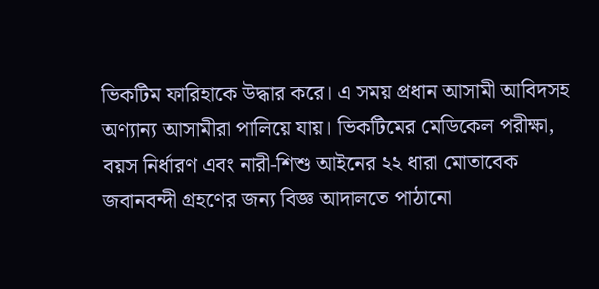ভিকটিম ফারিহাকে উদ্ধার করে। এ সময় প্রধান আসামী আবিদসহ অণ্যান্য আসামীরা পালিয়ে যায়। ভিকটিমের মেডিকেল পরীক্ষা, বয়স নির্ধারণ এবং নারী-শিশু আইনের ২২ ধারা মোতাবেক জবানবন্দী গ্রহণের জন্য বিজ্ঞ আদালতে পাঠানো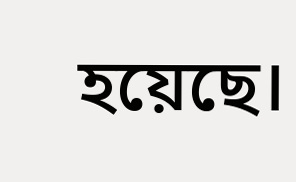হয়েছে।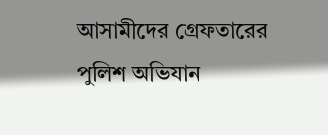আসামীদের গ্রেফতারের পুলিশ অভিযান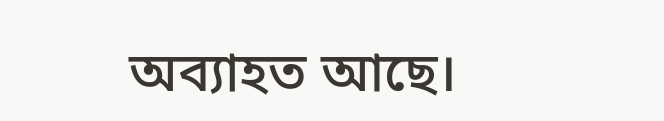অব্যাহত আছে।